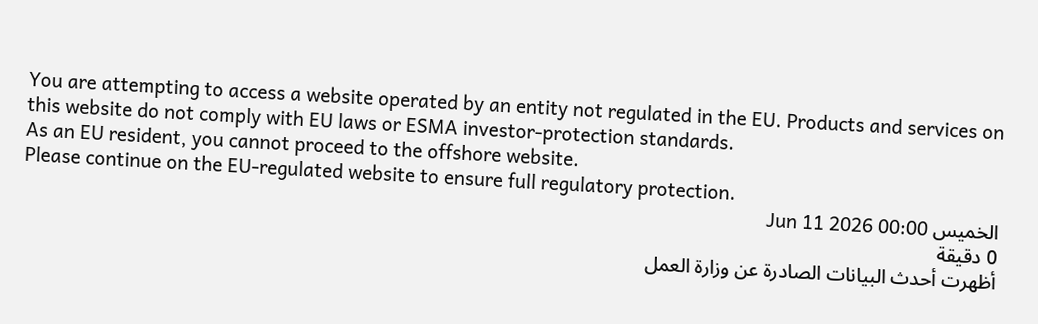You are attempting to access a website operated by an entity not regulated in the EU. Products and services on this website do not comply with EU laws or ESMA investor-protection standards.
As an EU resident, you cannot proceed to the offshore website.
Please continue on the EU-regulated website to ensure full regulatory protection.
الخميس Jun 11 2026 00:00
0 دقيقة
أظهرت أحدث البيانات الصادرة عن وزارة العمل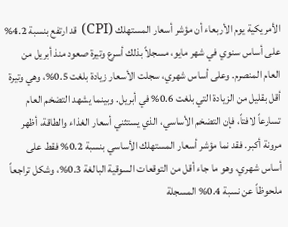الأمريكية يوم الأربعاء أن مؤشر أسعار المستهلك (CPI) قد ارتفع بنسبة 4.2% على أساس سنوي في شهر مايو، مسجلاً بذلك أسرع وتيرة صعود منذ أبريل من العام المنصرم. وعلى أساس شهري، سجلت الأسعار زيادة بلغت 0.5%، وهي وتيرة أقل بقليل من الزيادة التي بلغت 0.6% في أبريل. وبينما يشهد التضخم العام تسارعاً لافتاً، فإن التضخم الأساسي، الذي يستثني أسعار الغذاء والطاقة، أظهر مرونة أكبر. فقد نما مؤشر أسعار المستهلك الأساسي بنسبة 0.2% فقط على أساس شهري، وهو ما جاء أقل من التوقعات السوقية البالغة 0.3%، وشكل تراجعاً ملحوظاً عن نسبة 0.4% المسجلة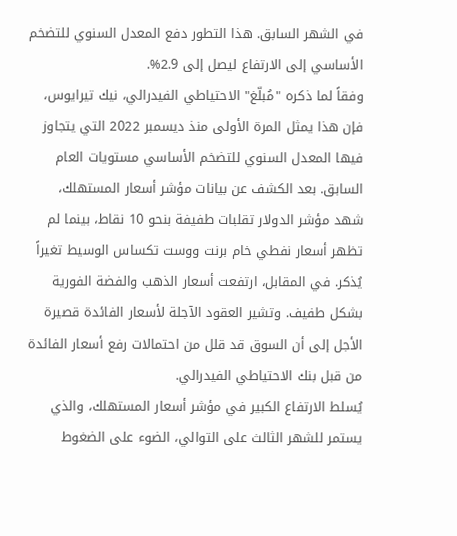في الشهر السابق. هذا التطور دفع المعدل السنوي للتضخم الأساسي إلى الارتفاع ليصل إلى 2.9%.
وفقاً لما ذكره "مُبلّغ" الاحتياطي الفيدرالي، نيك تيرايوس، فإن هذا يمثل المرة الأولى منذ ديسمبر 2022 التي يتجاوز فيها المعدل السنوي للتضخم الأساسي مستويات العام السابق. بعد الكشف عن بيانات مؤشر أسعار المستهلك، شهد مؤشر الدولار تقلبات طفيفة بنحو 10 نقاط، بينما لم تظهر أسعار نفطي خام برنت ووست تكساس الوسيط تغيراً يُذكر. في المقابل، ارتفعت أسعار الذهب والفضة الفورية بشكل طفيف. وتشير العقود الآجلة لأسعار الفائدة قصيرة الأجل إلى أن السوق قد قلل من احتمالات رفع أسعار الفائدة من قبل بنك الاحتياطي الفيدرالي.
يُسلط الارتفاع الكبير في مؤشر أسعار المستهلك، والذي يستمر للشهر الثالث على التوالي، الضوء على الضغوط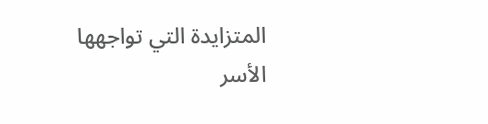المتزايدة التي تواجهها الأسر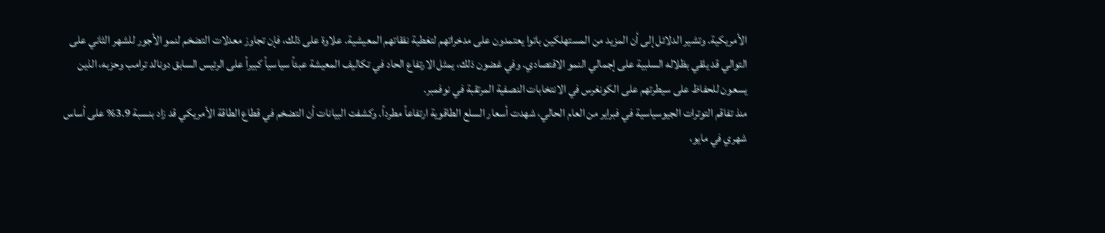الأمريكية. وتشير الدلائل إلى أن المزيد من المستهلكين باتوا يعتمدون على مدخراتهم لتغطية نفقاتهم المعيشية. علاوة على ذلك، فإن تجاوز معدلات التضخم لنمو الأجور للشهر الثاني على التوالي قد يلقي بظلاله السلبية على إجمالي النمو الاقتصادي. وفي غضون ذلك، يمثل الارتفاع الحاد في تكاليف المعيشة عبئاً سياسياً كبيراً على الرئيس السابق دونالد ترامب وحزبه، الذين يسعون للحفاظ على سيطرتهم على الكونغرس في الانتخابات النصفية المرتقبة في نوفمبر.
منذ تفاقم التوترات الجيوسياسية في فبراير من العام الحالي، شهدت أسعار السلع الطاقوية ارتفاعاً مطرداً. وكشفت البيانات أن التضخم في قطاع الطاقة الأمريكي قد زاد بنسبة 3.9% على أساس شهري في مايو،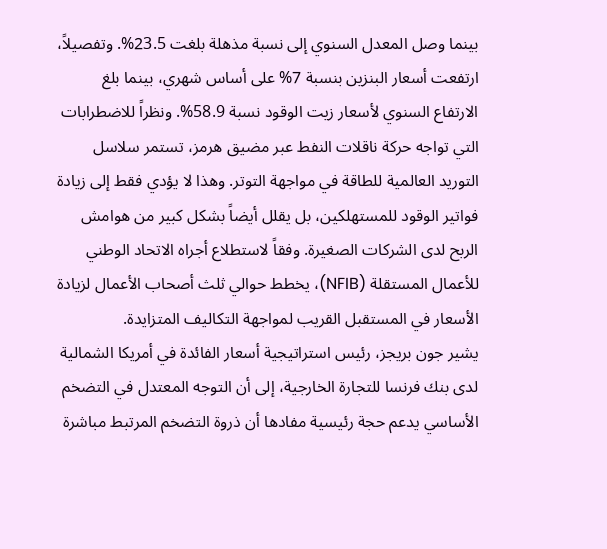بينما وصل المعدل السنوي إلى نسبة مذهلة بلغت 23.5%. وتفصيلاً، ارتفعت أسعار البنزين بنسبة 7% على أساس شهري، بينما بلغ الارتفاع السنوي لأسعار زيت الوقود نسبة 58.9%. ونظراً للاضطرابات التي تواجه حركة ناقلات النفط عبر مضيق هرمز، تستمر سلاسل التوريد العالمية للطاقة في مواجهة التوتر. وهذا لا يؤدي فقط إلى زيادة فواتير الوقود للمستهلكين، بل يقلل أيضاً بشكل كبير من هوامش الربح لدى الشركات الصغيرة. وفقاً لاستطلاع أجراه الاتحاد الوطني للأعمال المستقلة (NFIB)، يخطط حوالي ثلث أصحاب الأعمال لزيادة الأسعار في المستقبل القريب لمواجهة التكاليف المتزايدة.
يشير جون بريجز، رئيس استراتيجية أسعار الفائدة في أمريكا الشمالية لدى بنك فرنسا للتجارة الخارجية، إلى أن التوجه المعتدل في التضخم الأساسي يدعم حجة رئيسية مفادها أن ذروة التضخم المرتبط مباشرة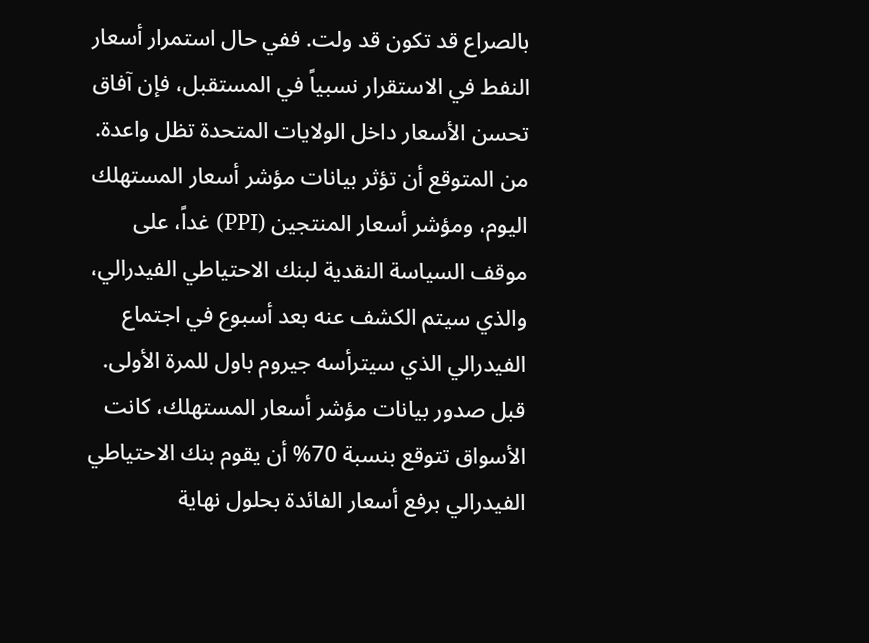بالصراع قد تكون قد ولت. ففي حال استمرار أسعار النفط في الاستقرار نسبياً في المستقبل، فإن آفاق تحسن الأسعار داخل الولايات المتحدة تظل واعدة.
من المتوقع أن تؤثر بيانات مؤشر أسعار المستهلك اليوم، ومؤشر أسعار المنتجين (PPI) غداً، على موقف السياسة النقدية لبنك الاحتياطي الفيدرالي، والذي سيتم الكشف عنه بعد أسبوع في اجتماع الفيدرالي الذي سيترأسه جيروم باول للمرة الأولى. قبل صدور بيانات مؤشر أسعار المستهلك، كانت الأسواق تتوقع بنسبة 70% أن يقوم بنك الاحتياطي الفيدرالي برفع أسعار الفائدة بحلول نهاية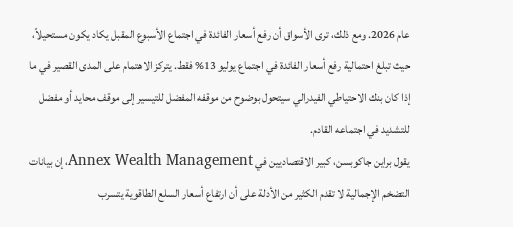عام 2026. ومع ذلك، ترى الأسواق أن رفع أسعار الفائدة في اجتماع الأسبوع المقبل يكاد يكون مستحيلاً، حيث تبلغ احتمالية رفع أسعار الفائدة في اجتماع يوليو 13% فقط. يتركز الاهتمام على المدى القصير في ما إذا كان بنك الاحتياطي الفيدرالي سيتحول بوضوح من موقفه المفضل للتيسير إلى موقف محايد أو مفضل للتشديد في اجتماعه القادم.
يقول براين جاكوبسن، كبير الاقتصاديين في Annex Wealth Management، إن بيانات التضخم الإجمالية لا تقدم الكثير من الأدلة على أن ارتفاع أسعار السلع الطاقوية يتسرب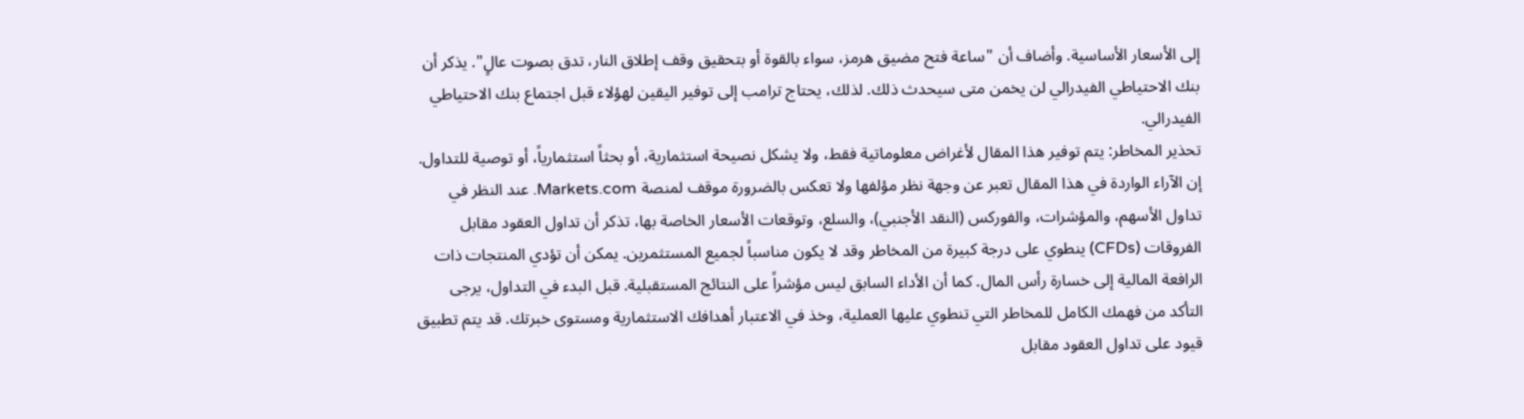إلى الأسعار الأساسية. وأضاف أن "ساعة فتح مضيق هرمز، سواء بالقوة أو بتحقيق وقف إطلاق النار، تدق بصوت عالٍ". يذكر أن بنك الاحتياطي الفيدرالي لن يخمن متى سيحدث ذلك. لذلك، يحتاج ترامب إلى توفير اليقين لهؤلاء قبل اجتماع بنك الاحتياطي الفيدرالي.
تحذير المخاطر: يتم توفير هذا المقال لأغراض معلوماتية فقط، ولا يشكل نصيحة استثمارية، أو بحثاً استثمارياً، أو توصية للتداول. إن الآراء الواردة في هذا المقال تعبر عن وجهة نظر مؤلفها ولا تعكس بالضرورة موقف لمنصة Markets.com. عند النظر في تداول الأسهم، والمؤشرات، والفوركس (النقد الأجنبي)، والسلع، وتوقعات الأسعار الخاصة بها، تذكر أن تداول العقود مقابل الفروقات (CFDs) ينطوي على درجة كبيرة من المخاطر وقد لا يكون مناسباً لجميع المستثمرين. يمكن أن تؤدي المنتجات ذات الرافعة المالية إلى خسارة رأس المال. كما أن الأداء السابق ليس مؤشراً على النتائج المستقبلية. قبل البدء في التداول، يرجى التأكد من فهمك الكامل للمخاطر التي تنطوي عليها العملية، وخذ في الاعتبار أهدافك الاستثمارية ومستوى خبرتك. قد يتم تطبيق قيود على تداول العقود مقابل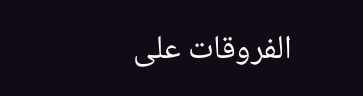الفروقات على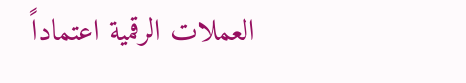العملات الرقمية اعتماداً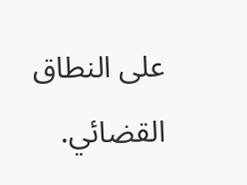على النطاق القضائي.